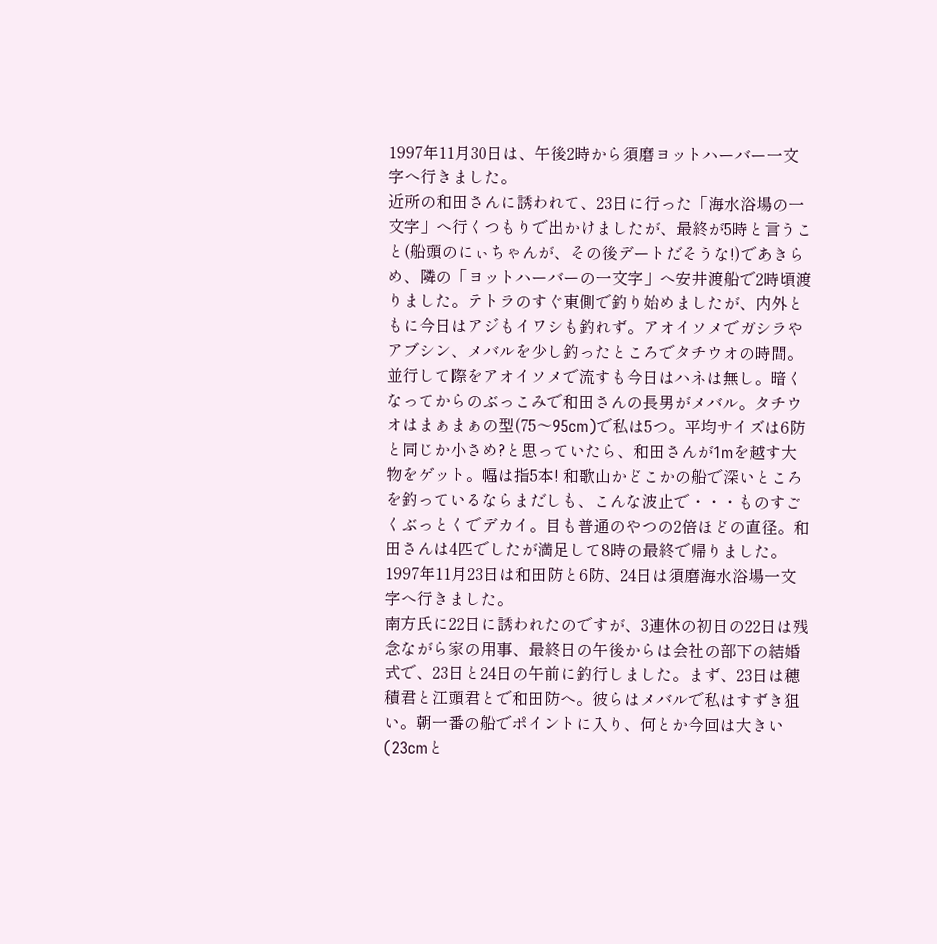1997年11月30日は、午後2時から須磨ヨットハーバー一文字へ行きました。
近所の和田さんに誘われて、23日に行った「海水浴場の一文字」へ行くつもりで出かけましたが、最終が5時と言うこと(船頭のにぃちゃんが、その後デートだそうな!)であきらめ、隣の「ヨットハーバーの一文字」へ安井渡船で2時頃渡りました。テトラのすぐ東側で釣り始めましたが、内外ともに今日はアジもイワシも釣れず。アオイソメでガシラやアブシン、メバルを少し釣ったところでタチウオの時間。並行して際をアオイソメで流すも今日はハネは無し。暗くなってからのぶっこみで和田さんの長男がメバル。タチウオはまぁまぁの型(75〜95cm)で私は5つ。平均サイズは6防と同じか小さめ?と思っていたら、和田さんが1mを越す大物をゲット。幅は指5本! 和歌山かどこかの船で深いところを釣っているならまだしも、こんな波止で・・・ものすごくぶっとくでデカイ。目も普通のやつの2倍ほどの直径。和田さんは4匹でしたが満足して8時の最終で帰りました。
1997年11月23日は和田防と6防、24日は須磨海水浴場一文字へ行きました。
南方氏に22日に誘われたのですが、3連休の初日の22日は残念ながら家の用事、最終日の午後からは会社の部下の結婚式で、23日と24日の午前に釣行しました。まず、23日は穂積君と江頭君とで和田防へ。彼らはメバルで私はすずき狙い。朝一番の船でポイントに入り、何とか今回は大きい(23cmと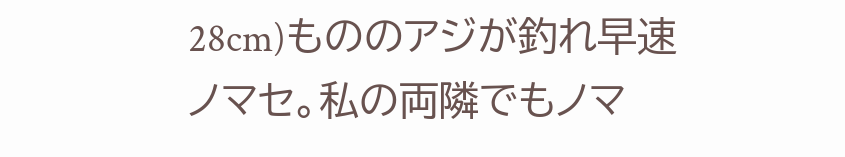28cm)もののアジが釣れ早速ノマセ。私の両隣でもノマ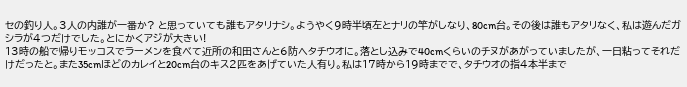セの釣り人。3人の内誰が一番か? と思っていても誰もアタリナシ。ようやく9時半頃左とナリの竿がしなり、80cm台。その後は誰もアタリなく、私は遊んだガシラが4つだけでした。とにかくアジが大きい!
13時の船で帰りモッコスでラーメンを食べて近所の和田さんと6防へタチウオに。落とし込みで40cmくらいのチヌがあがっていましたが、一日粘ってそれだけだったと。また35cmほどのカレイと20cm台のキス2匹をあげていた人有り。私は17時から19時までで、タチウオの指4本半まで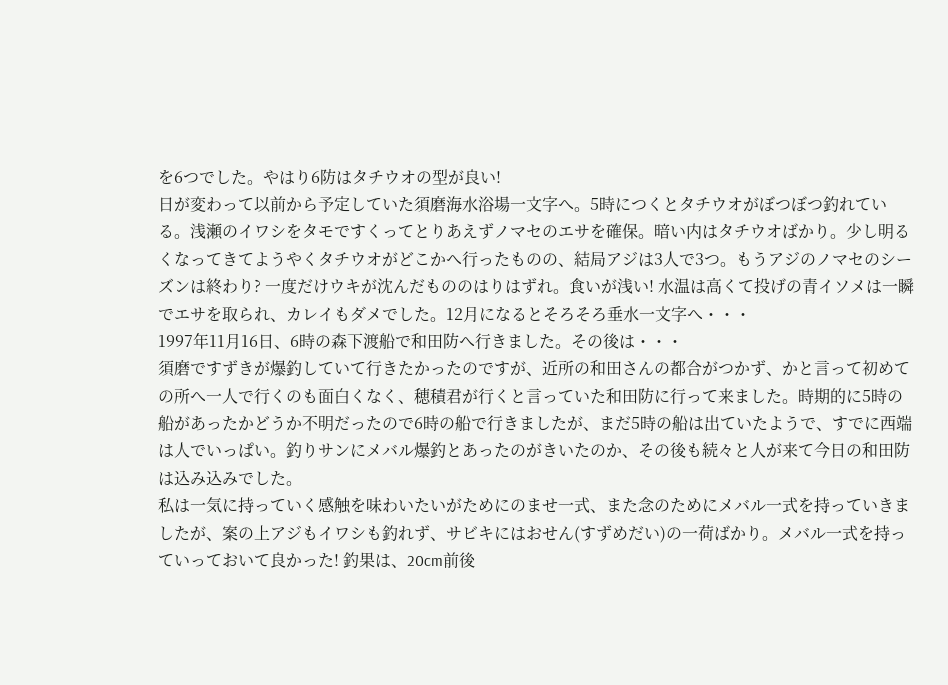を6つでした。やはり6防はタチウオの型が良い!
日が変わって以前から予定していた須磨海水浴場一文字へ。5時につくとタチウオがぼつぼつ釣れている。浅瀬のイワシをタモですくってとりあえずノマセのエサを確保。暗い内はタチウオばかり。少し明るくなってきてようやくタチウオがどこかへ行ったものの、結局アジは3人で3つ。もうアジのノマセのシーズンは終わり? 一度だけウキが沈んだもののはりはずれ。食いが浅い! 水温は高くて投げの青イソメは一瞬でエサを取られ、カレイもダメでした。12月になるとそろそろ垂水一文字へ・・・
1997年11月16日、6時の森下渡船で和田防へ行きました。その後は・・・
須磨ですずきが爆釣していて行きたかったのですが、近所の和田さんの都合がつかず、かと言って初めての所へ一人で行くのも面白くなく、穂積君が行くと言っていた和田防に行って来ました。時期的に5時の船があったかどうか不明だったので6時の船で行きましたが、まだ5時の船は出ていたようで、すでに西端は人でいっぱい。釣りサンにメバル爆釣とあったのがきいたのか、その後も続々と人が来て今日の和田防は込み込みでした。
私は一気に持っていく感触を味わいたいがためにのませ一式、また念のためにメバル一式を持っていきましたが、案の上アジもイワシも釣れず、サビキにはおせん(すずめだい)の一荷ばかり。メバル一式を持っていっておいて良かった! 釣果は、20cm前後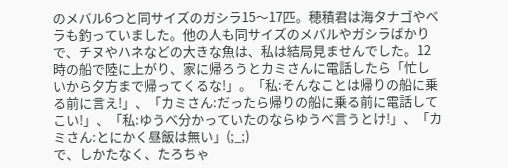のメバル6つと同サイズのガシラ15〜17匹。穂積君は海タナゴやベラも釣っていました。他の人も同サイズのメバルやガシラばかりで、チヌやハネなどの大きな魚は、私は結局見ませんでした。12時の船で陸に上がり、家に帰ろうとカミさんに電話したら「忙しいから夕方まで帰ってくるな!」。「私:そんなことは帰りの船に乗る前に言え!」、「カミさん:だったら帰りの船に乗る前に電話してこい!」、「私:ゆうべ分かっていたのならゆうべ言うとけ!」、「カミさん:とにかく昼飯は無い」(;_;)
で、しかたなく、たろちゃ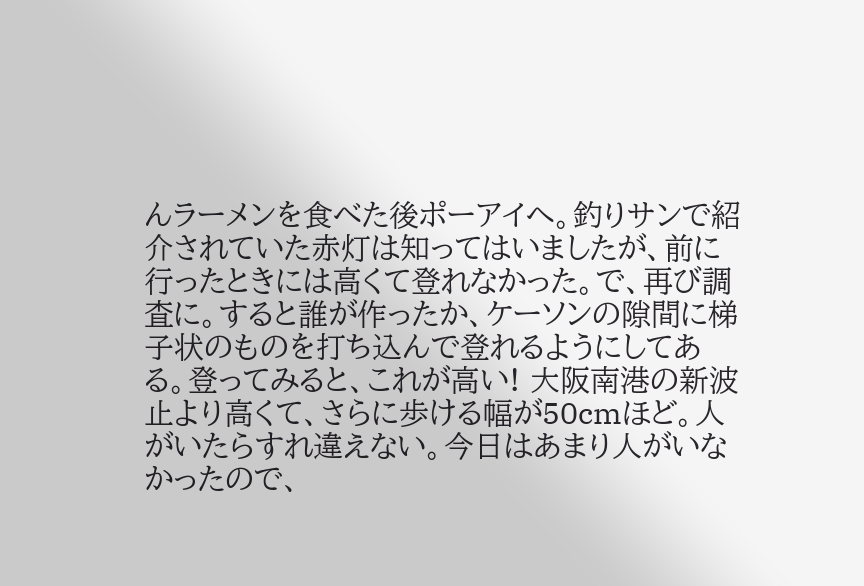んラーメンを食べた後ポーアイへ。釣りサンで紹介されていた赤灯は知ってはいましたが、前に行ったときには高くて登れなかった。で、再び調査に。すると誰が作ったか、ケーソンの隙間に梯子状のものを打ち込んで登れるようにしてある。登ってみると、これが高い! 大阪南港の新波止より高くて、さらに歩ける幅が50cmほど。人がいたらすれ違えない。今日はあまり人がいなかったので、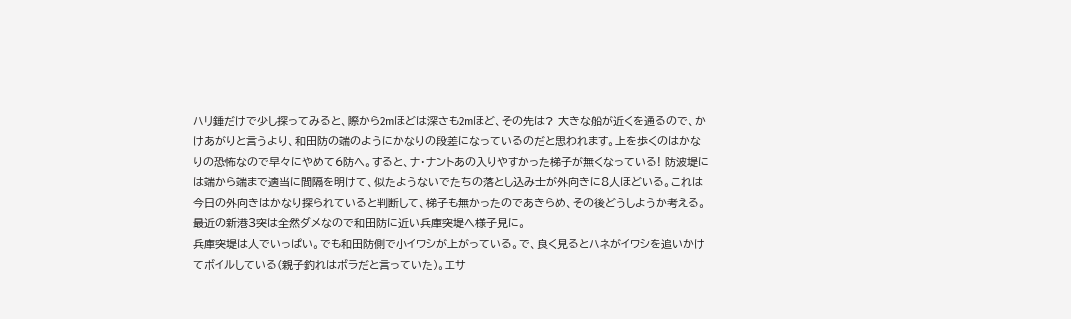ハリ錘だけで少し探ってみると、際から2mほどは深さも2mほど、その先は? 大きな船が近くを通るので、かけあがりと言うより、和田防の端のようにかなりの段差になっているのだと思われます。上を歩くのはかなりの恐怖なので早々にやめて6防へ。すると、ナ・ナントあの入りやすかった梯子が無くなっている! 防波堤には端から端まで適当に間隔を明けて、似たようないでたちの落とし込み士が外向きに8人ほどいる。これは今日の外向きはかなり探られていると判断して、梯子も無かったのであきらめ、その後どうしようか考える。最近の新港3突は全然ダメなので和田防に近い兵庫突堤へ様子見に。
兵庫突堤は人でいっぱい。でも和田防側で小イワシが上がっている。で、良く見るとハネがイワシを追いかけてボイルしている(親子釣れはボラだと言っていた)。エサ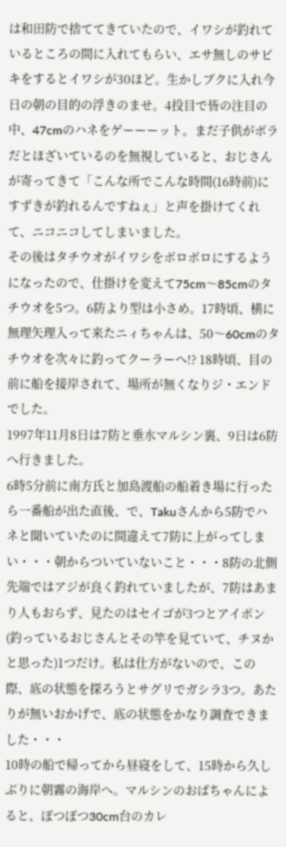は和田防で捨ててきていたので、イワシが釣れているところの間に入れてもらい、エサ無しのサビキをするとイワシが30ほど。生かしブクに入れ今日の朝の目的の浮きのませ。4投目で皆の注目の中、47cmのハネをゲーーーット。まだ子供がボラだとほざいているのを無視していると、おじさんが寄ってきて「こんな所でこんな時間(16時前)にすずきが釣れるんですねぇ」と声を掛けてくれて、ニコニコしてしまいました。
その後はタチウオがイワシをボロボロにするようになったので、仕掛けを変えて75cm〜85cmのタチウオを5つ。6防より型は小さめ。17時頃、横に無理矢理入って来たニィちゃんは、50〜60cmのタチウオを次々に釣ってクーラーへ!? 18時頃、目の前に船を接岸されて、場所が無くなりジ・エンドでした。
1997年11月8日は7防と垂水マルシン裏、9日は6防へ行きました。
6時5分前に南方氏と加島渡船の船着き場に行ったら一番船が出た直後、で、Takuさんから5防でハネと聞いていたのに間違えて7防に上がってしまい・・・朝からついていないこと・・・8防の北側先端ではアジが良く釣れていましたが、7防はあまり人もおらず、見たのはセイゴが3つとアイポン(釣っているおじさんとその竿を見ていて、チヌかと思った)1つだけ。私は仕方がないので、この際、底の状態を探ろうとサグリでガシラ3つ。あたりが無いおかげで、底の状態をかなり調査できました・・・
10時の船で帰ってから昼寝をして、15時から久しぶりに朝霧の海岸へ。マルシンのおばちゃんによると、ぽつぽつ30cm台のカレ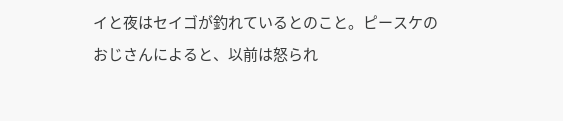イと夜はセイゴが釣れているとのこと。ピースケのおじさんによると、以前は怒られ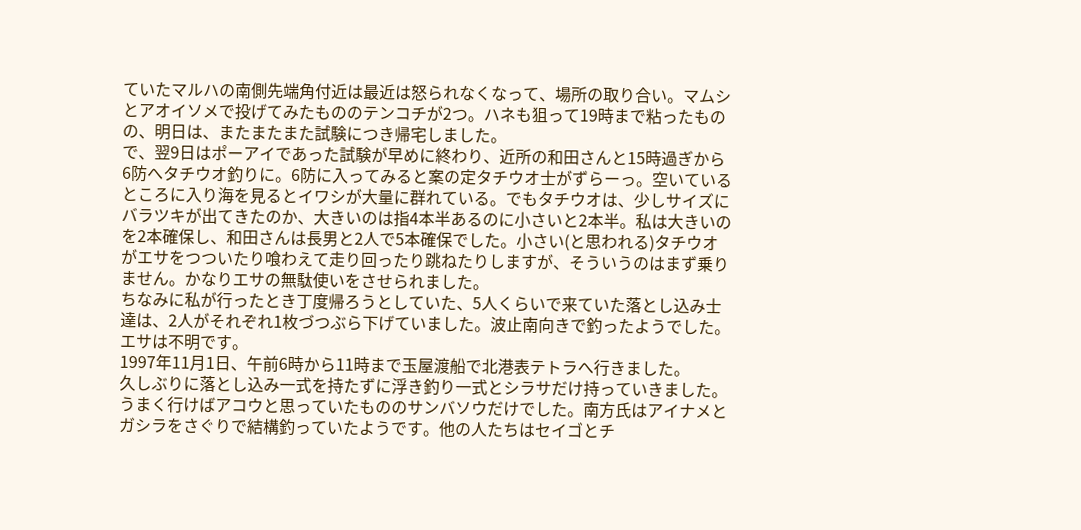ていたマルハの南側先端角付近は最近は怒られなくなって、場所の取り合い。マムシとアオイソメで投げてみたもののテンコチが2つ。ハネも狙って19時まで粘ったものの、明日は、またまたまた試験につき帰宅しました。
で、翌9日はポーアイであった試験が早めに終わり、近所の和田さんと15時過ぎから6防へタチウオ釣りに。6防に入ってみると案の定タチウオ士がずらーっ。空いているところに入り海を見るとイワシが大量に群れている。でもタチウオは、少しサイズにバラツキが出てきたのか、大きいのは指4本半あるのに小さいと2本半。私は大きいのを2本確保し、和田さんは長男と2人で5本確保でした。小さい(と思われる)タチウオがエサをつついたり喰わえて走り回ったり跳ねたりしますが、そういうのはまず乗りません。かなりエサの無駄使いをさせられました。
ちなみに私が行ったとき丁度帰ろうとしていた、5人くらいで来ていた落とし込み士達は、2人がそれぞれ1枚づつぶら下げていました。波止南向きで釣ったようでした。エサは不明です。
1997年11月1日、午前6時から11時まで玉屋渡船で北港表テトラへ行きました。
久しぶりに落とし込み一式を持たずに浮き釣り一式とシラサだけ持っていきました。うまく行けばアコウと思っていたもののサンバソウだけでした。南方氏はアイナメとガシラをさぐりで結構釣っていたようです。他の人たちはセイゴとチ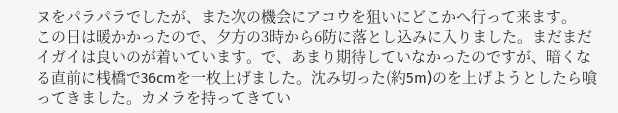ヌをパラパラでしたが、また次の機会にアコウを狙いにどこかへ行って来ます。
この日は暖かかったので、夕方の3時から6防に落とし込みに入りました。まだまだイガイは良いのが着いています。で、あまり期待していなかったのですが、暗くなる直前に桟橋で36cmを一枚上げました。沈み切った(約5m)のを上げようとしたら喰ってきました。カメラを持ってきてい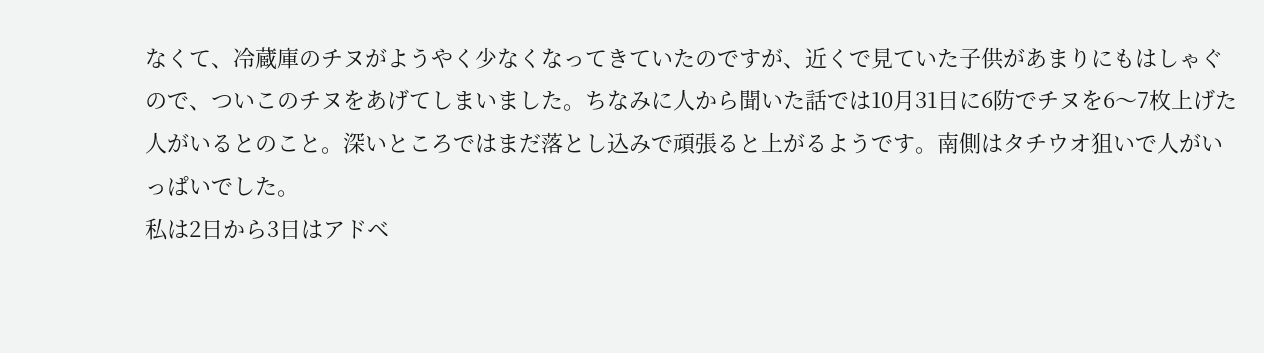なくて、冷蔵庫のチヌがようやく少なくなってきていたのですが、近くで見ていた子供があまりにもはしゃぐので、ついこのチヌをあげてしまいました。ちなみに人から聞いた話では10月31日に6防でチヌを6〜7枚上げた人がいるとのこと。深いところではまだ落とし込みで頑張ると上がるようです。南側はタチウオ狙いで人がいっぱいでした。
私は2日から3日はアドベ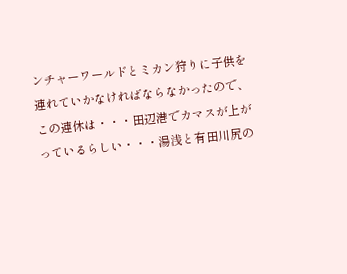ンチャーワールドとミカン狩りに子供を連れていかなければならなかったので、この連休は・・・田辺港でカマスが上がっているらしい・・・湯浅と有田川尻の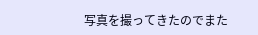写真を撮ってきたのでまた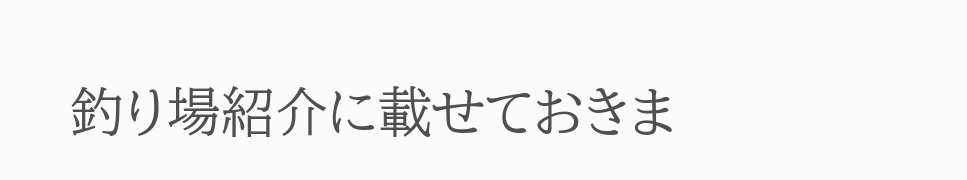釣り場紹介に載せておきま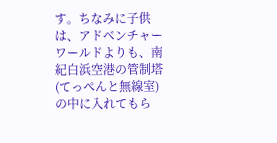す。ちなみに子供は、アドベンチャーワールドよりも、南紀白浜空港の管制塔(てっぺんと無線室)の中に入れてもら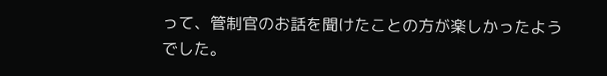って、管制官のお話を聞けたことの方が楽しかったようでした。